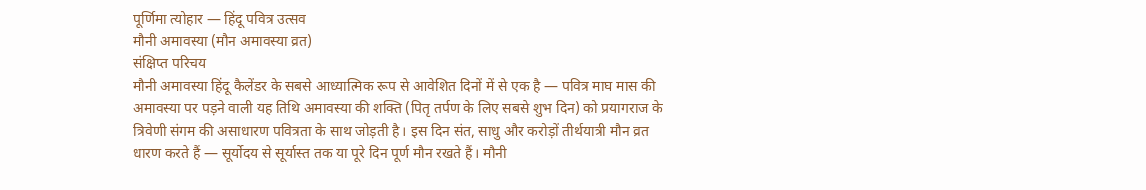पूर्णिमा त्योहार — हिंदू पवित्र उत्सव
मौनी अमावस्या (मौन अमावस्या व्रत)
संक्षिप्त परिचय
मौनी अमावस्या हिंदू कैलेंडर के सबसे आध्यात्मिक रूप से आवेशित दिनों में से एक है — पवित्र माघ मास की अमावस्या पर पड़ने वाली यह तिथि अमावस्या की शक्ति (पितृ तर्पण के लिए सबसे शुभ दिन) को प्रयागराज के त्रिवेणी संगम की असाधारण पवित्रता के साथ जोड़ती है। इस दिन संत, साधु और करोड़ों तीर्थयात्री मौन व्रत धारण करते हैं — सूर्योदय से सूर्यास्त तक या पूरे दिन पूर्ण मौन रखते हैं। मौनी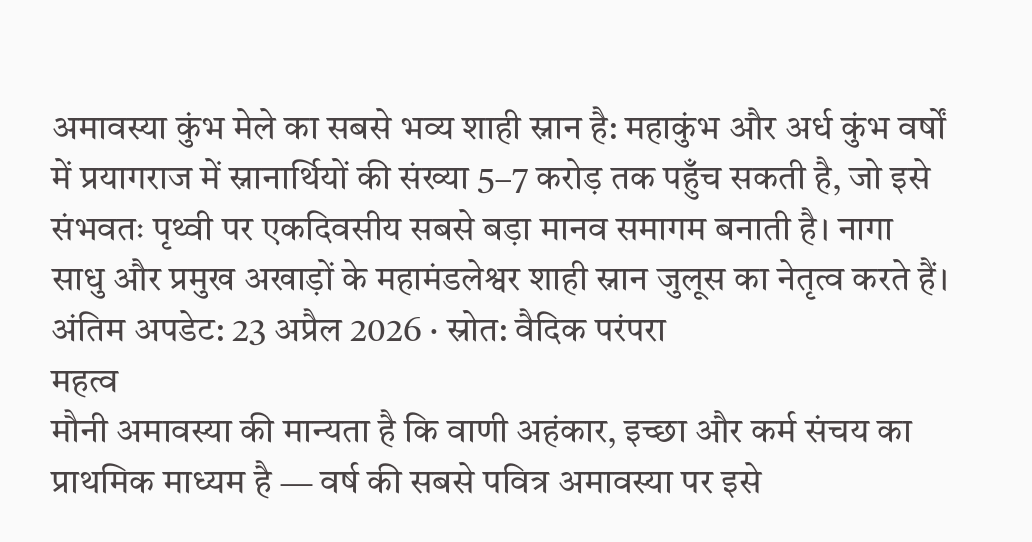अमावस्या कुंभ मेले का सबसे भव्य शाही स्नान है: महाकुंभ और अर्ध कुंभ वर्षों में प्रयागराज में स्नानार्थियों की संख्या 5–7 करोड़ तक पहुँच सकती है, जो इसे संभवतः पृथ्वी पर एकदिवसीय सबसे बड़ा मानव समागम बनाती है। नागा साधु और प्रमुख अखाड़ों के महामंडलेश्वर शाही स्नान जुलूस का नेतृत्व करते हैं।
अंतिम अपडेट: 23 अप्रैल 2026 · स्रोत: वैदिक परंपरा
महत्व
मौनी अमावस्या की मान्यता है कि वाणी अहंकार, इच्छा और कर्म संचय का प्राथमिक माध्यम है — वर्ष की सबसे पवित्र अमावस्या पर इसे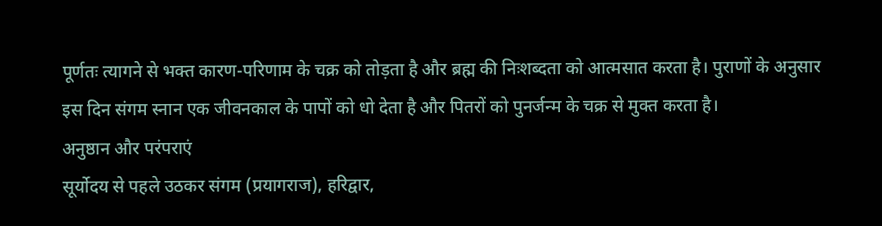पूर्णतः त्यागने से भक्त कारण-परिणाम के चक्र को तोड़ता है और ब्रह्म की निःशब्दता को आत्मसात करता है। पुराणों के अनुसार इस दिन संगम स्नान एक जीवनकाल के पापों को धो देता है और पितरों को पुनर्जन्म के चक्र से मुक्त करता है।
अनुष्ठान और परंपराएं
सूर्योदय से पहले उठकर संगम (प्रयागराज), हरिद्वार,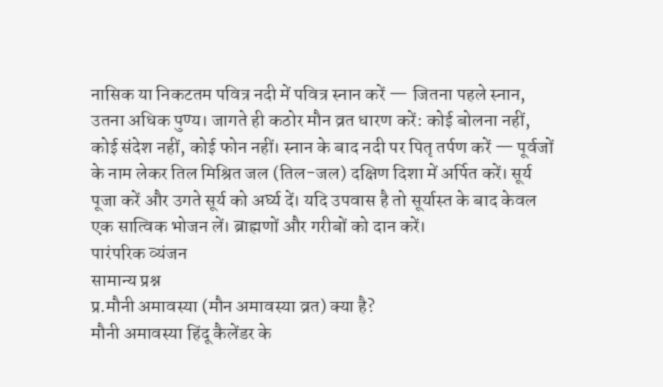नासिक या निकटतम पवित्र नदी में पवित्र स्नान करें — जितना पहले स्नान, उतना अधिक पुण्य। जागते ही कठोर मौन व्रत धारण करें: कोई बोलना नहीं, कोई संदेश नहीं, कोई फोन नहीं। स्नान के बाद नदी पर पितृ तर्पण करें — पूर्वजों के नाम लेकर तिल मिश्रित जल (तिल-जल) दक्षिण दिशा में अर्पित करें। सूर्य पूजा करें और उगते सूर्य को अर्घ्य दें। यदि उपवास है तो सूर्यास्त के बाद केवल एक सात्विक भोजन लें। ब्राह्मणों और गरीबों को दान करें।
पारंपरिक व्यंजन
सामान्य प्रश्न
प्र.मौनी अमावस्या (मौन अमावस्या व्रत) क्या है?
मौनी अमावस्या हिंदू कैलेंडर के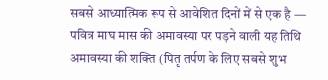सबसे आध्यात्मिक रूप से आवेशित दिनों में से एक है — पवित्र माघ मास की अमावस्या पर पड़ने वाली यह तिथि अमावस्या की शक्ति (पितृ तर्पण के लिए सबसे शुभ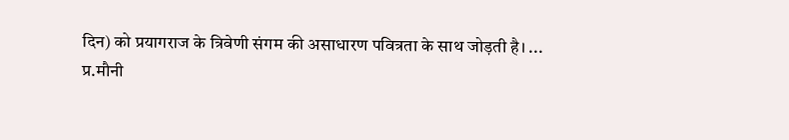दिन) को प्रयागराज के त्रिवेणी संगम की असाधारण पवित्रता के साथ जोड़ती है। ...
प्र.मौनी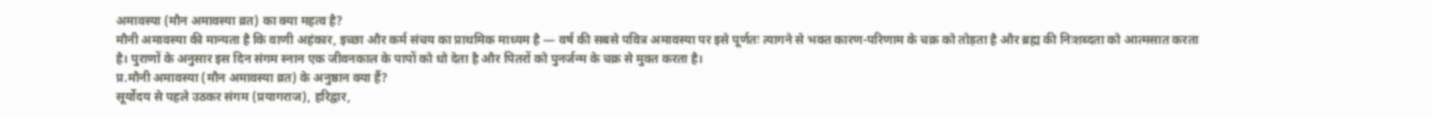अमावस्या (मौन अमावस्या व्रत) का क्या महत्व है?
मौनी अमावस्या की मान्यता है कि वाणी अहंकार, इच्छा और कर्म संचय का प्राथमिक माध्यम है — वर्ष की सबसे पवित्र अमावस्या पर इसे पूर्णतः त्यागने से भक्त कारण-परिणाम के चक्र को तोड़ता है और ब्रह्म की निःशब्दता को आत्मसात करता है। पुराणों के अनुसार इस दिन संगम स्नान एक जीवनकाल के पापों को धो देता है और पितरों को पुनर्जन्म के चक्र से मुक्त करता है।
प्र.मौनी अमावस्या (मौन अमावस्या व्रत) के अनुष्ठान क्या हैं?
सूर्योदय से पहले उठकर संगम (प्रयागराज), हरिद्वार,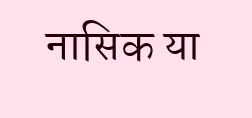नासिक या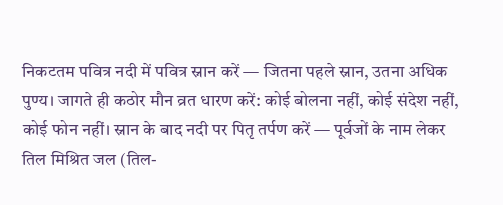निकटतम पवित्र नदी में पवित्र स्नान करें — जितना पहले स्नान, उतना अधिक पुण्य। जागते ही कठोर मौन व्रत धारण करें: कोई बोलना नहीं, कोई संदेश नहीं, कोई फोन नहीं। स्नान के बाद नदी पर पितृ तर्पण करें — पूर्वजों के नाम लेकर तिल मिश्रित जल (तिल-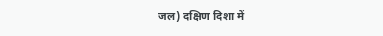जल) दक्षिण दिशा में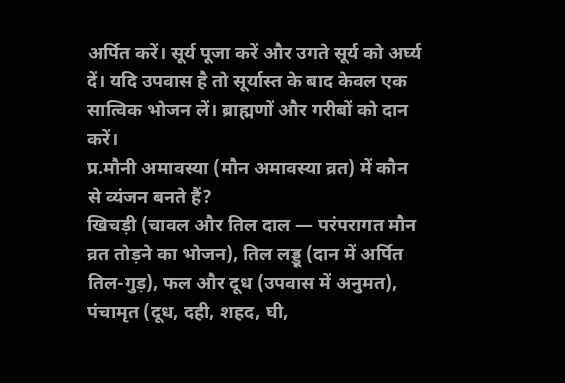अर्पित करें। सूर्य पूजा करें और उगते सूर्य को अर्घ्य दें। यदि उपवास है तो सूर्यास्त के बाद केवल एक सात्विक भोजन लें। ब्राह्मणों और गरीबों को दान करें।
प्र.मौनी अमावस्या (मौन अमावस्या व्रत) में कौन से व्यंजन बनते हैं?
खिचड़ी (चावल और तिल दाल — परंपरागत मौन व्रत तोड़ने का भोजन), तिल लड्डू (दान में अर्पित तिल-गुड़), फल और दूध (उपवास में अनुमत), पंचामृत (दूध, दही, शहद, घी,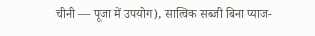चीनी — पूजा में उपयोग), सात्विक सब्जी बिना प्याज-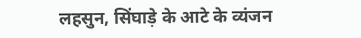लहसुन, सिंघाड़े के आटे के व्यंजन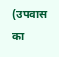(उपवास का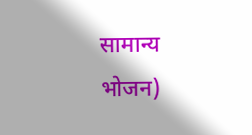सामान्य भोजन)